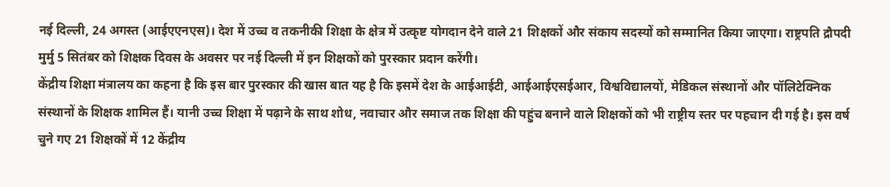नई दिल्ली, 24 अगस्त (आईएएनएस)। देश में उच्च व तकनीकी शिक्षा के क्षेत्र में उत्कृष्ट योगदान देने वाले 21 शिक्षकों और संकाय सदस्यों को सम्मानित किया जाएगा। राष्ट्रपति द्रौपदी मुर्मु 5 सितंबर को शिक्षक दिवस के अवसर पर नई दिल्ली में इन शिक्षकों को पुरस्कार प्रदान करेंगी।
केंद्रीय शिक्षा मंत्रालय का कहना है कि इस बार पुरस्कार की खास बात यह है कि इसमें देश के आईआईटी, आईआईएसईआर, विश्वविद्यालयों, मेडिकल संस्थानों और पॉलिटेक्निक संस्थानों के शिक्षक शामिल हैं। यानी उच्च शिक्षा में पढ़ाने के साथ शोध, नवाचार और समाज तक शिक्षा की पहुंच बनाने वाले शिक्षकों को भी राष्ट्रीय स्तर पर पहचान दी गई है। इस वर्ष चुने गए 21 शिक्षकों में 12 केंद्रीय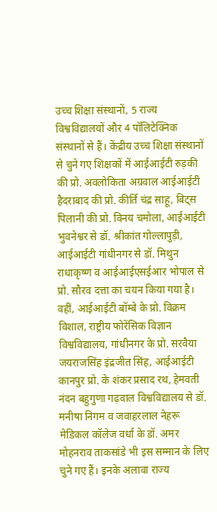उच्च शिक्षा संस्थानों, 5 राज्य विश्वविद्यालयों और 4 पॉलिटेक्निक संस्थानों से हैं। केंद्रीय उच्च शिक्षा संस्थानों से चुने गए शिक्षकों में आईआईटी रुड़की की प्रो. अवलोकिता अग्रवाल आईआईटी हैदराबाद की प्रो. कीर्ति चंद्र साहू, बिट्स पिलानी की प्रो. विनय चमोला, आईआईटी भुवनेश्वर से डॉ. श्रीकांत गोल्लापुड़ी, आईआईटी गांधीनगर से डॉ. मिथुन राधाकृष्ण व आईआईएसईआर भोपाल से प्रो. सौरव दत्ता का चयन किया गया है।
वहीं, आईआईटी बॉम्बे के प्रो. विक्रम विशाल, राष्ट्रीय फोरेंसिक विज्ञान विश्वविद्यालय, गांधीनगर के प्रो. सरवैया जयराजसिंह इंद्रजीत सिंह, आईआईटी कानपुर प्रो. के शंकर प्रसाद रथ, हेमवती नंदन बहुगुणा गढ़वाल विश्वविद्यालय से डॉ. मनीषा निगम व जवाहरलाल नेहरू मेडिकल कॉलेज वर्धा के डॉ. अमर मोहनराव ताकसांडे भी इस सम्मान के लिए चुने गए हैं। इनके अलावा राज्य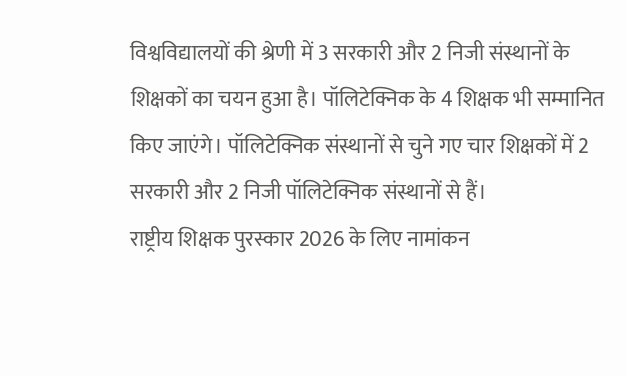विश्वविद्यालयों की श्रेणी में 3 सरकारी और 2 निजी संस्थानों के शिक्षकों का चयन हुआ है। पॉलिटेक्निक के 4 शिक्षक भी सम्मानित किए जाएंगे। पॉलिटेक्निक संस्थानों से चुने गए चार शिक्षकों में 2 सरकारी और 2 निजी पॉलिटेक्निक संस्थानों से हैं।
राष्ट्रीय शिक्षक पुरस्कार 2026 के लिए नामांकन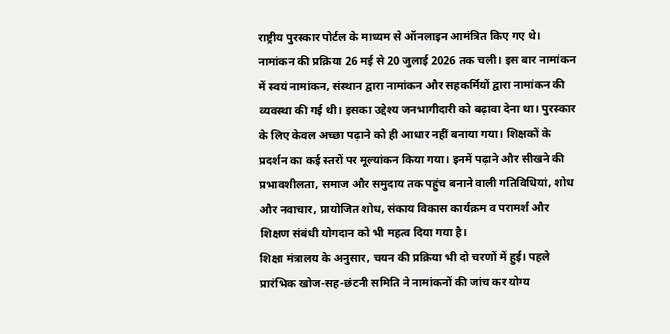राष्ट्रीय पुरस्कार पोर्टल के माध्यम से ऑनलाइन आमंत्रित किए गए थे। नामांकन की प्रक्रिया 26 मई से 20 जुलाई 2026 तक चली। इस बार नामांकन में स्वयं नामांकन, संस्थान द्वारा नामांकन और सहकर्मियों द्वारा नामांकन की व्यवस्था की गई थी। इसका उद्देश्य जनभागीदारी को बढ़ावा देना था। पुरस्कार के लिए केवल अच्छा पढ़ाने को ही आधार नहीं बनाया गया। शिक्षकों के प्रदर्शन का कई स्तरों पर मूल्यांकन किया गया। इनमें पढ़ाने और सीखने की प्रभावशीलता, समाज और समुदाय तक पहुंच बनाने वाली गतिविधियां, शोध और नवाचार, प्रायोजित शोध, संकाय विकास कार्यक्रम व परामर्श और शिक्षण संबंधी योगदान को भी महत्व दिया गया है।
शिक्षा मंत्रालय के अनुसार, चयन की प्रक्रिया भी दो चरणों में हुई। पहले प्रारंभिक खोज-सह-छंटनी समिति ने नामांकनों की जांच कर योग्य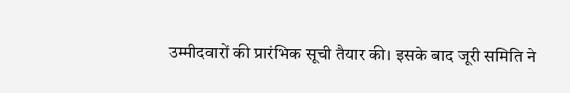उम्मीदवारों की प्रारंभिक सूची तैयार की। इसके बाद जूरी समिति ने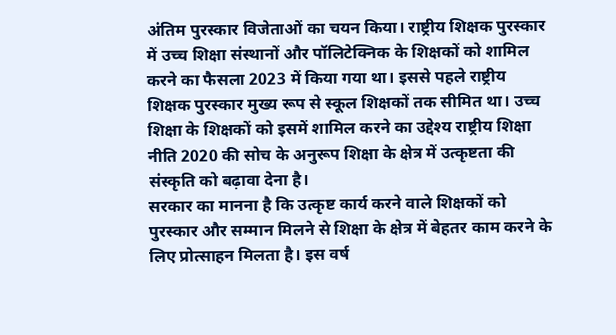अंतिम पुरस्कार विजेताओं का चयन किया। राष्ट्रीय शिक्षक पुरस्कार में उच्च शिक्षा संस्थानों और पॉलिटेक्निक के शिक्षकों को शामिल करने का फैसला 2023 में किया गया था। इससे पहले राष्ट्रीय शिक्षक पुरस्कार मुख्य रूप से स्कूल शिक्षकों तक सीमित था। उच्च शिक्षा के शिक्षकों को इसमें शामिल करने का उद्देश्य राष्ट्रीय शिक्षा नीति 2020 की सोच के अनुरूप शिक्षा के क्षेत्र में उत्कृष्टता की संस्कृति को बढ़ावा देना है।
सरकार का मानना है कि उत्कृष्ट कार्य करने वाले शिक्षकों को पुरस्कार और सम्मान मिलने से शिक्षा के क्षेत्र में बेहतर काम करने के लिए प्रोत्साहन मिलता है। इस वर्ष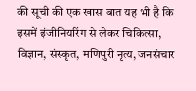की सूची की एक खास बात यह भी है कि इसमें इंजीनियरिंग से लेकर चिकित्सा, विज्ञान, संस्कृत, मणिपुरी नृत्य, जनसंचार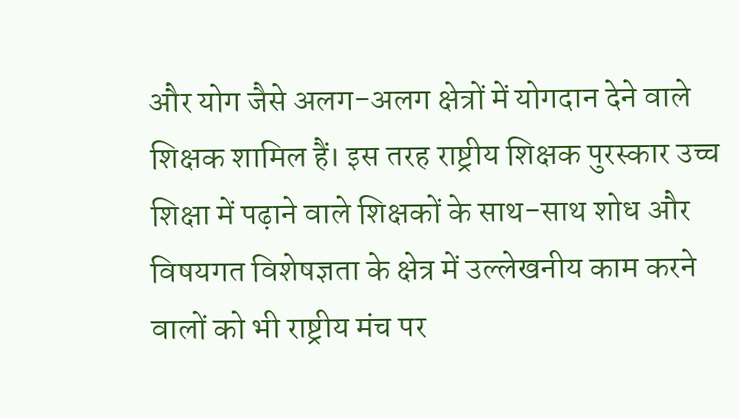और योग जैसे अलग-अलग क्षेत्रों में योगदान देने वाले शिक्षक शामिल हैं। इस तरह राष्ट्रीय शिक्षक पुरस्कार उच्च शिक्षा में पढ़ाने वाले शिक्षकों के साथ-साथ शोध और विषयगत विशेषज्ञता के क्षेत्र में उल्लेखनीय काम करने वालों को भी राष्ट्रीय मंच पर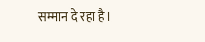सम्मान दे रहा है।